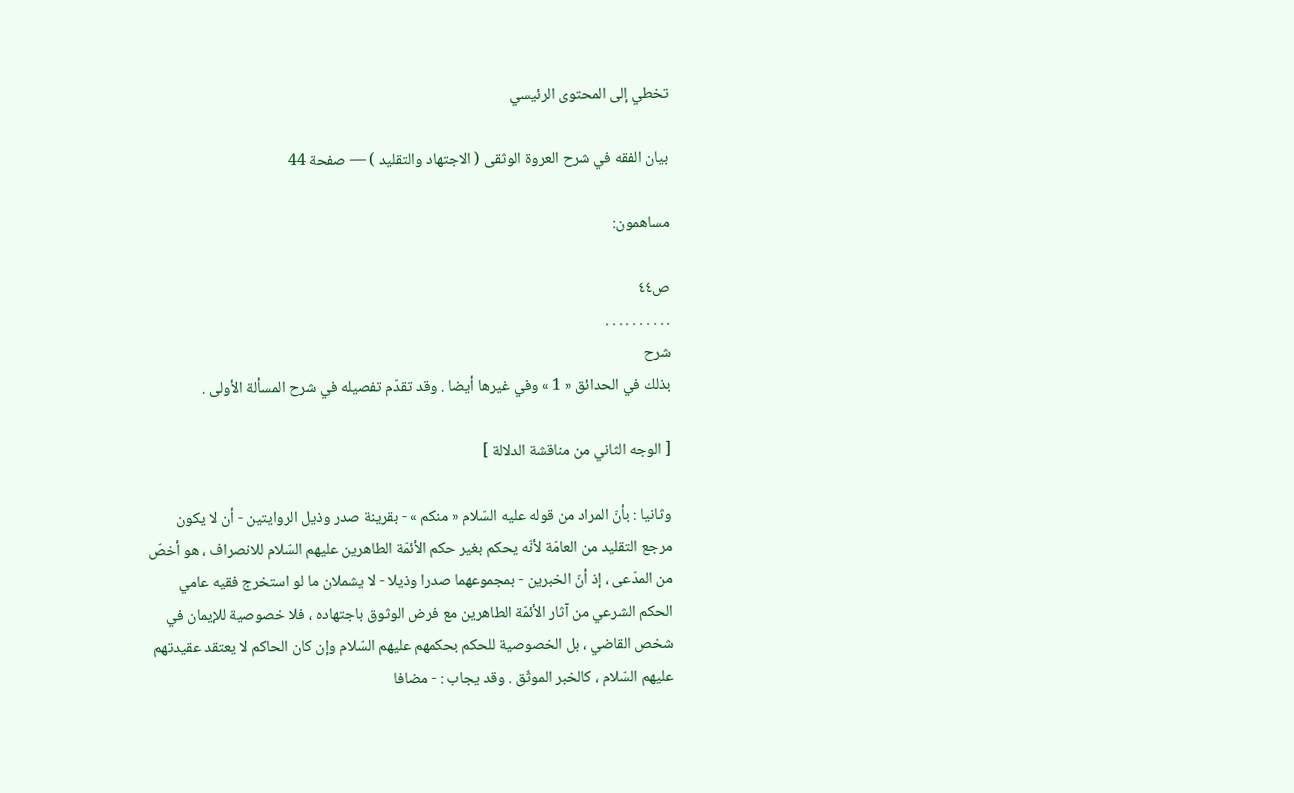تخطي إلى المحتوى الرئيسي

بيان الفقه في شرح العروة الوثقى ( الاجتهاد والتقليد ) — صفحة 44

مساهمون:

ص٤٤
. . . . . . . . . .
شرح
بذلك في الحدائق « 1 » وفي غيرها أيضا . وقد تقدّم تفصيله في شرح المسألة الأولى .

[ الوجه الثاني من مناقشة الدلالة ]

وثانيا : بأنّ المراد من قوله عليه السّلام « منكم » - بقرينة صدر وذيل الروايتين - أن لا يكون مرجع التقليد من العامّة لأنّه يحكم بغير حكم الأئمّة الطاهرين عليهم السّلام للانصراف ، هو أخصّ من المدّعى ، إذ أنّ الخبرين - بمجموعهما صدرا وذيلا - لا يشملان ما لو استخرج فقيه عامي الحكم الشرعي من آثار الأئمّة الطاهرين مع فرض الوثوق باجتهاده ، فلا خصوصية للإيمان في شخص القاضي ، بل الخصوصية للحكم بحكمهم عليهم السّلام وإن كان الحاكم لا يعتقد عقيدتهم عليهم السّلام ، كالخبر الموثّق . وقد يجاب : - مضافا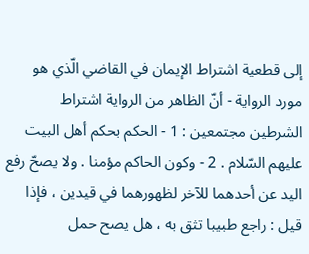إلى قطعية اشتراط الإيمان في القاضي الّذي هو مورد الرواية - أنّ الظاهر من الرواية اشتراط الشرطين مجتمعين : 1 - الحكم بحكم أهل البيت عليهم السّلام . 2 - وكون الحاكم مؤمنا . ولا يصحّ رفع اليد عن أحدهما للآخر لظهورهما في قيدين ، فإذا قيل : راجع طبيبا تثق به ، هل يصح حمل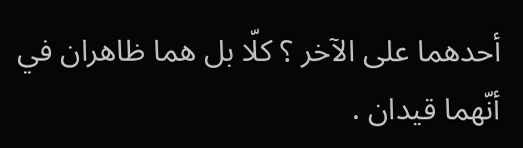أحدهما على الآخر ؟ كلّا بل هما ظاهران في أنّهما قيدان .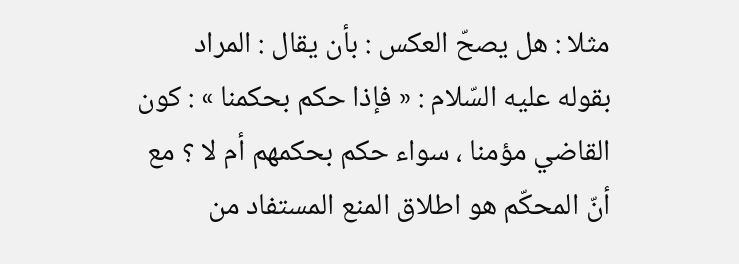مثلا : هل يصحّ العكس : بأن يقال : المراد بقوله عليه السّلام : « فإذا حكم بحكمنا » : كون القاضي مؤمنا ، سواء حكم بحكمهم أم لا ؟ مع أنّ المحكّم هو اطلاق المنع المستفاد من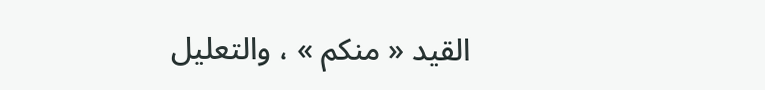القيد « منكم » ، والتعليل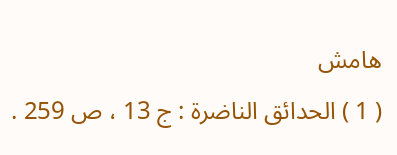هامش
( 1 ) الحدائق الناضرة : ج 13 ، ص 259 .